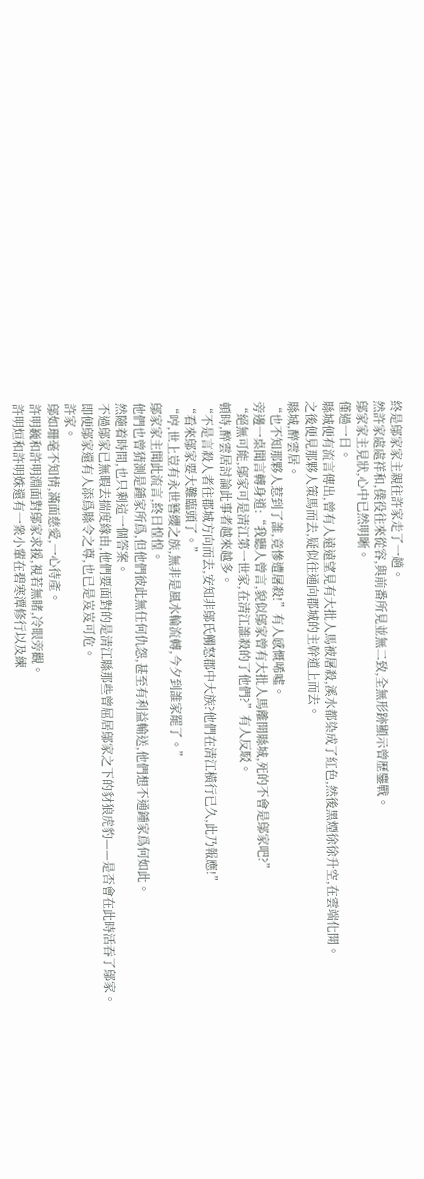終是鄔家家主親往許家走了一趟。
然許家處處祥和,僕役往來從容,與前番所見並無二致,全無形跡顯示曾歷鏖戰。
鄔家家主見狀,心中已然明晰。
僅過一日。
縣城便有流言傳出,曾有人遠遠望見有大批人馬被屠殺,溪水都染成了紅色,然後黑煙徐徐升空,在雲端化開。
之後便見那夥人策馬而去,疑似往通向郡城的主幹道上而去。
縣城,醉雲居。
“也不知那夥人惹到了誰,竟慘遭屠殺!”有人感慨唏噓。
旁邊一桌聞言轉身道:“我聽人曾言,貌似鄔家曾有大批人馬離開縣城,死的不會是鄔家吧?”
“絕無可能,鄔家可是清江第一世家,在清江誰殺的了他們?”有人反駁。
頓時,醉雲居討論此事者越來越多。
“不是言殺人者往郡城方向而去,安知非鄔氏觸怒郡中大族?他們在清江橫行已久,此乃報應!”
“看來鄔家要大難臨頭了。”
“哼,世上豈有永世簪纓之族,無非是風水輪流轉,今夕到誰家罷了。”
鄔家家主聞此流言,終日惶惶。
他們也曾猜測是鍾家所爲,但他們彼此無任何仇怨,甚至有利益輸送,他們想不通鍾家爲何如此。
然隨着時間,也只剩這一個答案。
不過鄔家已無暇去揣度緣由,他們要面對的是清江縣那些曾屈居鄔家之下的豺狼虎豹——是否會在此時活吞了鄔家。
即便鄔家還有人添爲縣令之尊,也已是岌岌可危。
許家。
鄔如珊毫不知情,滿面慈愛,一心待產。
許明巍和許明淵面對鄔家求援,視若無睹,冷眼旁觀。
許明烜和許明姝還有一衆小輩在碧寒潭修行以及練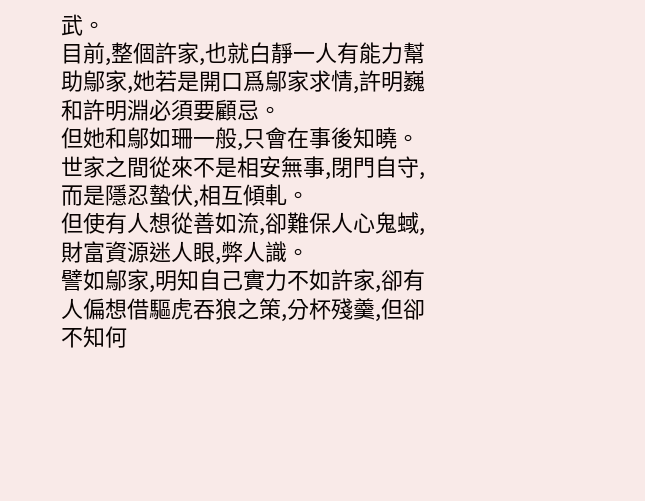武。
目前,整個許家,也就白靜一人有能力幫助鄔家,她若是開口爲鄔家求情,許明巍和許明淵必須要顧忌。
但她和鄔如珊一般,只會在事後知曉。
世家之間從來不是相安無事,閉門自守,而是隱忍蟄伏,相互傾軋。
但使有人想從善如流,卻難保人心鬼蜮,財富資源迷人眼,弊人識。
譬如鄔家,明知自己實力不如許家,卻有人偏想借驅虎吞狼之策,分杯殘羹,但卻不知何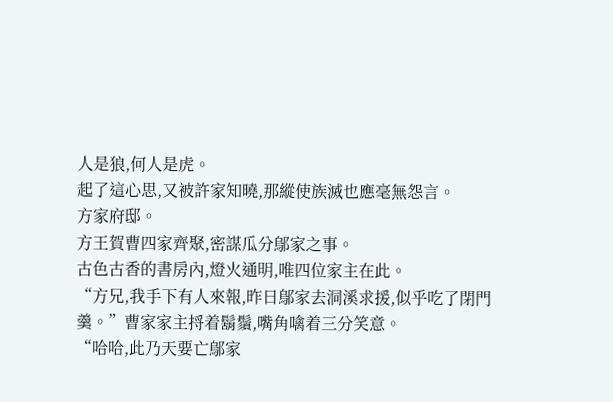人是狼,何人是虎。
起了這心思,又被許家知曉,那縱使族滅也應毫無怨言。
方家府邸。
方王賀曹四家齊聚,密謀瓜分鄔家之事。
古色古香的書房內,燈火通明,唯四位家主在此。
“方兄,我手下有人來報,昨日鄔家去洞溪求援,似乎吃了閉門羹。”曹家家主捋着鬍鬚,嘴角噙着三分笑意。
“哈哈,此乃天要亡鄔家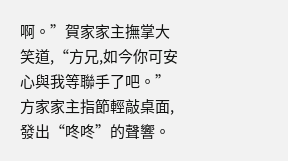啊。”賀家家主撫掌大笑道,“方兄,如今你可安心與我等聯手了吧。”
方家家主指節輕敲桌面,發出“咚咚”的聲響。